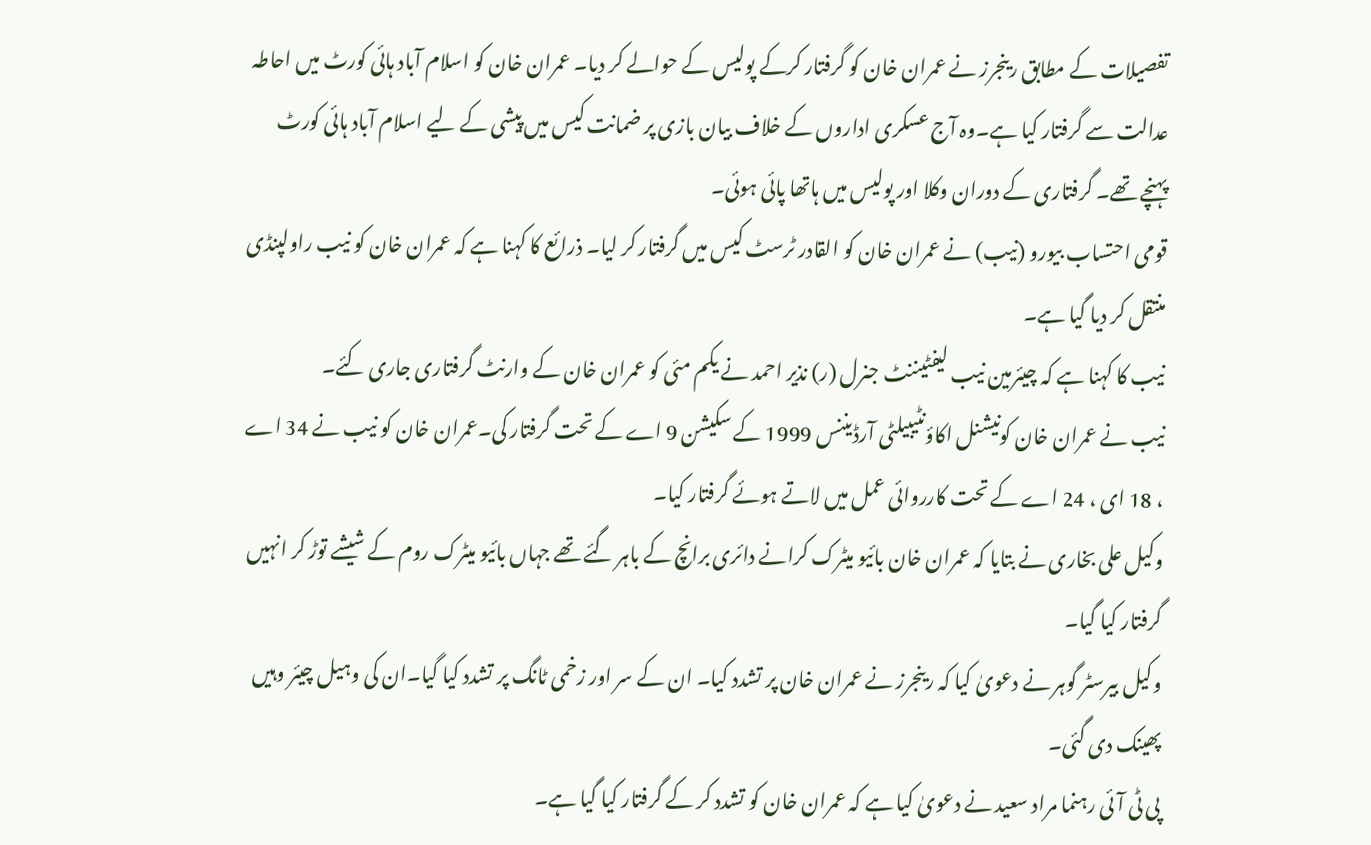تفصیلات کے مطابق رینجرز نے عمران خان کو گرفتار کرکے پولیس کے حوالے کر دیا۔ عمران خان کو اسلام آباد ہائی کورٹ میں احاطہ عدالت سے گرفتار کیا ہے۔وہ آج عسکری اداروں کے خلاف بیان بازی پر ضمانت کیس میں پیشی کے لیے اسلام آباد ہائی کورٹ پہنچے تھے۔ گرفتاری کے دوران وکلا اور پولیس میں ہاتھا پائی ہوئی۔
قومی احتساب بیورو (نیب) نے عمران خان کو القادر ٹرسٹ کیس میں گرفتار کر لیا۔ ذرائع کا کہنا ہے کہ عمران خان کو نیب راولپنڈی منتقل کر دیا گیا ہے۔
نیب کا کہنا ہے کہ چیئرمین نیب لیفٹیننٹ جنرل (ر) نذیر احمد نے یکم مئی کو عمران خان کے وارنٹ گرفتاری جاری کئے۔
نیب نے عمران خان کونیشنل اکاؤنٹیبیلٹی آرڈیننس 1999 کے سکیشن 9 اے کے تحت گرفتار کی۔عمران خان کو نیب نے 34 اے ، 18 ای ، 24 اے کے تحت کارروائی عمل میں لاتے ہوئے گرفتار کیا۔
وکیل علی بخاری نے بتایا کہ عمران خان بائیو میٹرک کرانے دائری برانچ کے باہر گئے تھے جہاں بائیو میٹرک روم کے شیشے توڑ کر انہیں گرفتار کیا گیا۔
وکیل بیرسٹر گوہر نے دعویٰ کیا کہ رینجرز نے عمران خان پر تشدد کیا۔ ان کے سر اور زخمی ٹانگ پر تشدد کیا گیا۔ان کی وہیل چیئر وہیں پھینک دی گئی۔
پی ٹی آئی رہنما مراد سعید نے دعویٰ کیا ہے کہ عمران خان کو تشدد کر کے گرفتار کیا گیا ہے۔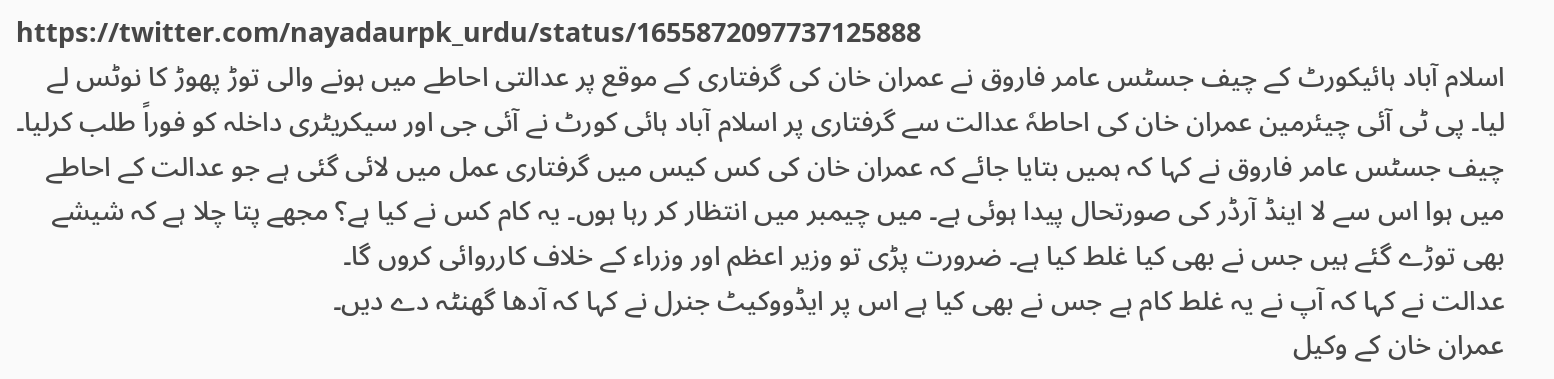https://twitter.com/nayadaurpk_urdu/status/1655872097737125888
اسلام آباد ہائیکورٹ کے چیف جسٹس عامر فاروق نے عمران خان کی گرفتاری کے موقع پر عدالتی احاطے میں ہونے والی توڑ پھوڑ کا نوٹس لے لیا۔ پی ٹی آئی چیئرمین عمران خان کی احاطہٗ عدالت سے گرفتاری پر اسلام آباد ہائی کورٹ نے آئی جی اور سیکریٹری داخلہ کو فوراً طلب کرلیا۔
چیف جسٹس عامر فاروق نے کہا کہ ہمیں بتایا جائے کہ عمران خان کی کس کیس میں گرفتاری عمل میں لائی گئی ہے جو عدالت کے احاطے میں ہوا اس سے لا اینڈ آرڈر کی صورتحال پیدا ہوئی ہے۔ میں چیمبر میں انتظار کر رہا ہوں۔ یہ کام کس نے کیا ہے؟ مجھے پتا چلا ہے کہ شیشے بھی توڑے گئے ہیں جس نے بھی کیا غلط کیا ہے۔ ضرورت پڑی تو وزیر اعظم اور وزراء کے خلاف کارروائی کروں گا۔
عدالت نے کہا کہ آپ نے یہ غلط کام ہے جس نے بھی کیا ہے اس پر ایڈووکیٹ جنرل نے کہا کہ آدھا گھنٹہ دے دیں۔
عمران خان کے وکیل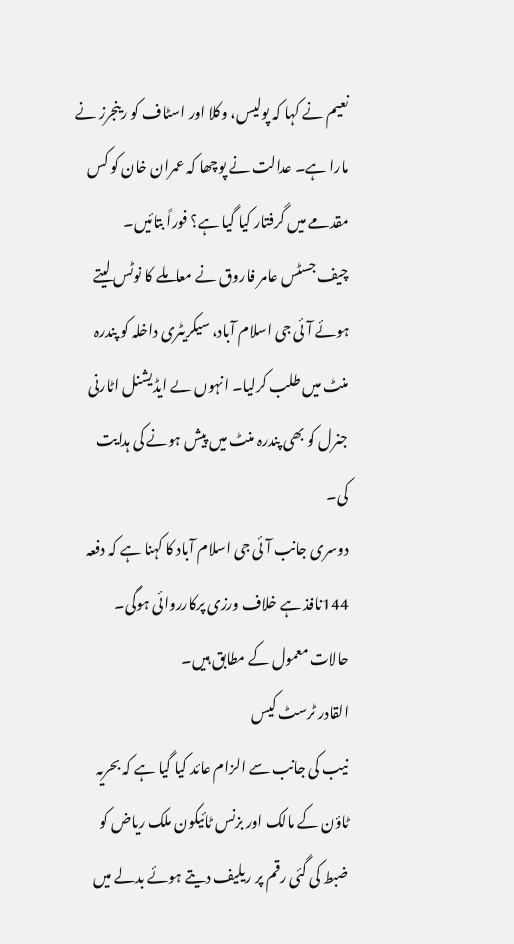نعیم نے کہا کہ پولیس، وکلا اور اسٹاف کو رینجرز نے مارا ہے۔ عدالت نے پوچھا کہ عمران خان کو کس مقدمے میں گرفتار کیا گیا ہے؟ فوراً بتائیں۔
چیف جسٹس عامر فاروق نے معاملے کا نوٹس لیتے ہوئے آئی جی اسلام آباد، سیکریٹری داخلہ کو پندرہ منٹ میں طلب کرلیا۔ انہوں ںے ایڈیشنل اٹارنی جنرل کو بھی پندرہ منٹ میں پیش ہونے کی ہدایت کی۔
دوسری جانب آئی جی اسلام آباد کا کہنا ہے کہ دفعہ 144نافذ ہے خلاف ورزی پرکارروائی ہوگی۔ حالات معمول کے مطابق ہیں۔
القادر ٹرسٹ کیس
نیب کی جانب سے الزام عائد کیا گیا ہے کہ بحریہ ٹاؤن کے مالک اور بزنس ٹائیکون ملک ریاض کو ضبط کی گئی رقم پر ریلیف دیتے ہوئے بدلے میں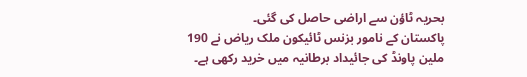بحریہ ٹاؤن سے اراضی حاصل کی گئی۔
پاکستان کے نامور بزنس ٹائیکون ملک ریاض نے 190 ملین پاونڈ کی جائیداد برطانیہ میں خرید رکھی ہے۔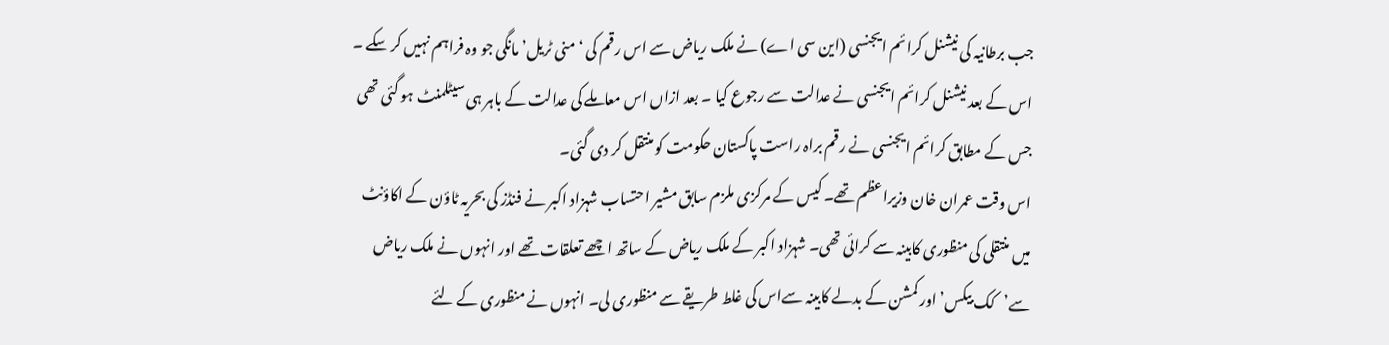جب برطانیہ کی نیشنل کرائم ایجنسی (این سی اے) نے ملک ریاض سے اس رقم کی ‘منی ٹریل’ مانگی جو وہ فراہم نہیں کر سکے ۔ اس کے بعد نیشنل کرائم ایجنسی نے عدالت سے رجوع کیا ۔ بعد ازاں اس معاملے کی عدالت کے باہر ہی سیٹلمنٹ ہو گئی تھی جس کے مطابق کرائم ایجنسی نے رقم براہ راست پاکستان حکومت کو منتقل کر دی گئی۔
اس وقت عمران خان وزیراعظم تھے۔ کیس کے مرکزی ملزم سابق مشیر احتساب شہزاد اکبر نے فنڈز کی بحریہ ٹاؤن کے اکاؤنٹ میں منتقلی کی منظوری کابینہ سے کرائی تھی۔ شہزاد اکبر کے ملک ریاض کے ساتھ اچھے تعلقات تھے اور انہوں نے ملک ریاض سے’کک بیکس’ اور کمشن کے بدلے کابینہ سےاس کی غلط طریقے سے منظوری لی۔ انہوں نے منظوری کے لئے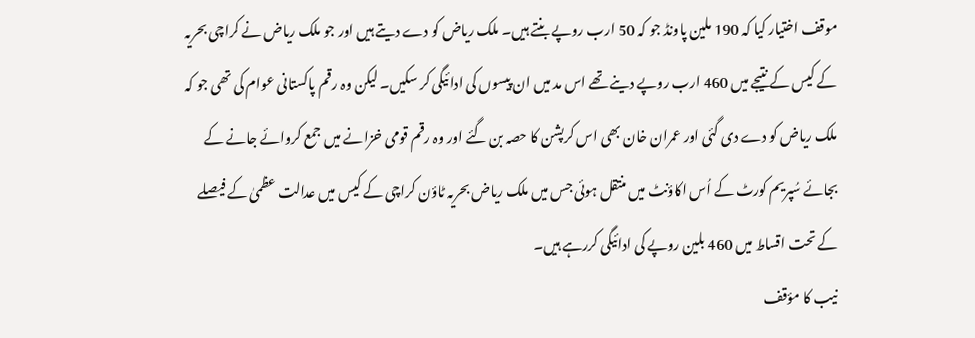موقف اختیار کیا کہ 190 ملین پاونڈ جو کہ 50 ارب روپے بنتے ہیں۔ ملک ریاض کو دے دیتے ہیں اور جو ملک ریاض نے کراچی بحریہ کے کیس کے نتیجے میں 460 ارب روپے دینے تھے اس مد میں ان پیسوں کی ادائیگی کر سکیں۔ لیکن وہ رقم پاکستانی عوام کی تھی جو کہ ملک ریاض کو دے دی گئی اور عمران خان بھی اس کرپشن کا حصہ بن گئے اور وہ رقم قومی خزانے میں جمع کروائے جانے کے بجائے سُپریم کورٹ کے اُس اکاؤنٹ میں منتقل ہوئی جس میں ملک ریاض بحریہ ٹاؤن کراچی کے کیس میں عدالت عظمیٰ کے فیصلے کے تحت اقساط میں 460 بلین روپے کی ادائیگی کررہے ہیں۔
نیب کا مؤقف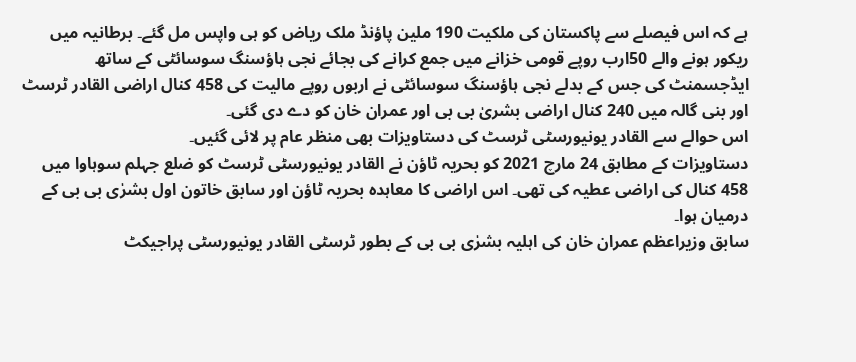ہے کہ اس فیصلے سے پاکستان کی ملکیت 190 ملین پاؤنڈ ملک ریاض کو ہی واپس مل گئے۔ برطانیہ میں ریکور ہونے والے 50ارب روپے قومی خزانے میں جمع کرانے کی بجائے نجی ہاؤسنگ سوسائٹی کے ساتھ ایڈجسمنٹ کی جس کے بدلے نجی ہاؤسنگ سوسائٹی نے اربوں روپے مالیت کی 458 کنال اراضی القادر ٹرسٹ اور بنی گالہ میں 240 کنال اراضی بشریٰ بی بی اور عمران خان کو دے دی گئی۔
اس حوالے سے القادر یونیورسٹی ٹرسٹ کی دستاویزات بھی منظر عام پر لائی گئیں۔
دستاویزات کے مطابق 24 مارچ 2021 کو بحریہ ٹاؤن نے القادر یونیورسٹی ٹرسٹ کو ضلع جہلم سوہاوا میں 458 کنال کی اراضی عطیہ کی تھی۔ اس اراضی کا معاہدہ بحریہ ٹاؤن اور سابق خاتون اول بشرٰی بی بی کے درمیان ہوا۔
سابق وزیراعظم عمران خان کی اہلیہ بشرٰی بی بی کے بطور ٹرسٹی القادر یونیورسٹی پراجیکٹ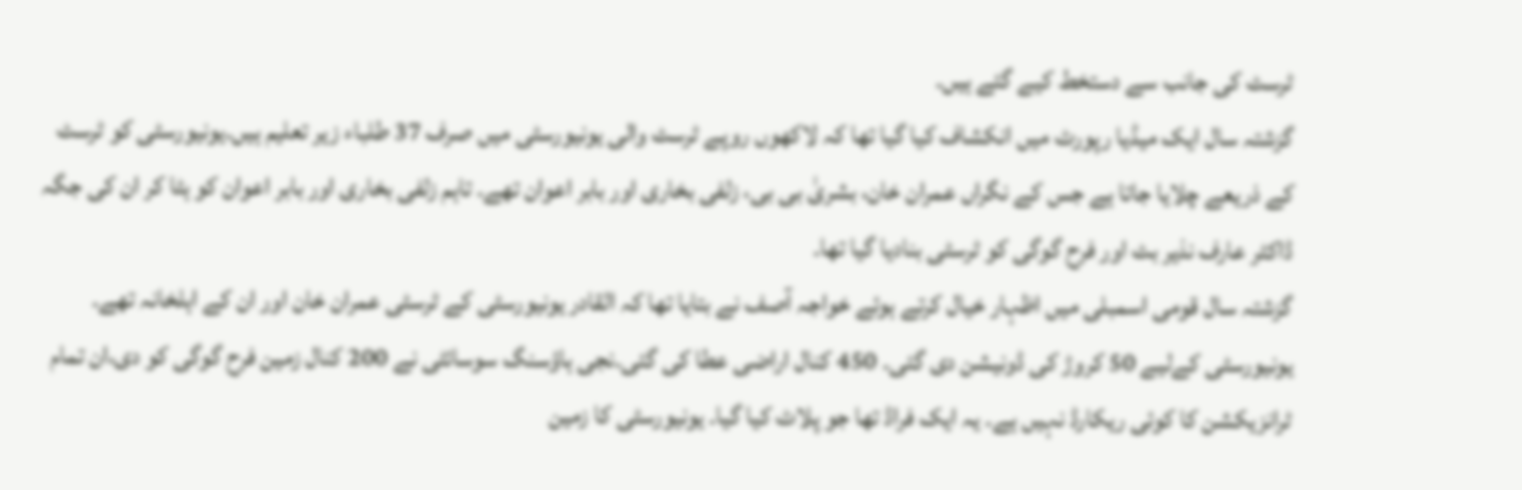ٹرسٹ کی جانب سے دستخط کیے گئے ہیں۔
گزشتہ سال ایک میڈیا رپورٹ میں انکشاف کیا گیا تھا کہ لاکھوں روپے ٹرسٹ والی یونیورسٹی میں صرف 37 طلباء زیر تعلیم ہیں۔یونیورسٹی کو ٹرسٹ کے ذریعے چلایا جاتا ہے جس کے نگراں عمران خان، بشریٰ بی بی، زلفی بخاری اور بابر اعوان تھے۔ تاہم زلفی بخاری اور بابر اعوان کو ہٹا کر ان کی جگہ ڈاکٹر عارف نذیر بٹ اور فرح گوگی کو ٹرسٹی بنادیا گیا تھا۔
گزشتہ سال قومی اسمبلی میں اظہار خیال کرتے ہوئے خواجہ آصف نے بتایا تھا کہ القادر یونیورسٹی کے ٹرسٹی عمران خان اور ان کے اہلخانہ تھے۔ یونیورسٹی کےلیے 50 کروڑ کی ڈونیشن دی گئی۔ 450 کنال اراضی عطا کی گئی۔نجی ہاؤسنگ سوسائٹی نے 200 کنال زمین فرح گوگی کو دی،ان تمام ٹرانزیکشن کا کوئی ریکارڈ نہیں ہے۔ یہ ایک فراڈ تھا جو پلاٹ کیا گیا۔ یونیورسٹی کا زمین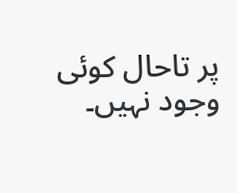پر تاحال کوئی وجود نہیں۔